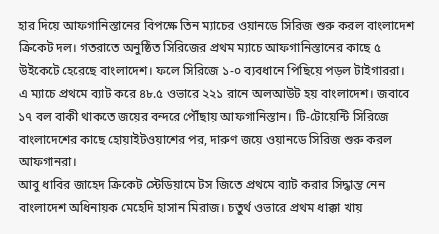হার দিয়ে আফগানিস্তানের বিপক্ষে তিন ম্যাচের ওয়ানডে সিরিজ শুরু করল বাংলাদেশ ক্রিকেট দল। গতরাতে অনুষ্ঠিত সিরিজের প্রথম ম্যাচে আফগানিস্তানের কাছে ৫ উইকেটে হেরেছে বাংলাদেশ। ফলে সিরিজে ১-০ ব্যবধানে পিছিয়ে পড়ল টাইগাররা।
এ ম্যাচে প্রথমে ব্যাট করে ৪৮.৫ ওভারে ২২১ রানে অলআউট হয় বাংলাদেশ। জবাবে ১৭ বল বাকী থাকতে জয়ের বন্দরে পৌঁছায় আফগানিস্তান। টি-টোয়েন্টি সিরিজে বাংলাদেশের কাছে হোয়াইটওয়াশের পর, দারুণ জয়ে ওয়ানডে সিরিজ শুরু করল আফগানরা।
আবু ধাবির জাহেদ ক্রিকেট স্টেডিয়ামে টস জিতে প্রথমে ব্যাট করার সিদ্ধান্ত নেন বাংলাদেশ অধিনায়ক মেহেদি হাসান মিরাজ। চতুর্থ ওভারে প্রথম ধাক্কা খায়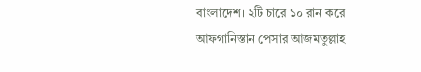বাংলাদেশ। ২টি চারে ১০ রান করে আফগানিস্তান পেসার আজমতুল্লাহ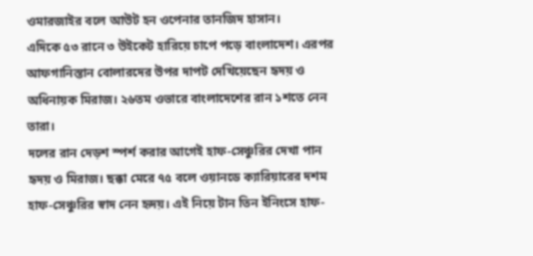ওমারজাইর বলে আউট হন ওপেনার তানজিদ হাসান।
এদিকে ৫৩ রানে ৩ উইকেট হারিয়ে চাপে পড়ে বাংলাদেশ। এরপর আফগানিস্তান বোলারদের উপর দাপট দেখিয়েছেন হৃদয় ও অধিনায়ক মিরাজ। ২৬তম ওভারে বাংলাদেশের রান ১শতে নেন তারা।
দলের রান দেড়শ স্পর্শ করার আগেই হাফ-সেঞ্চুরির দেখা পান হৃদয় ও মিরাজ। ছক্কা মেরে ৭৫ বলে ওয়ানডে ক্যারিয়ারের দশম হাফ-সেঞ্চুরির স্বাদ নেন হৃদয়। এই নিয়ে টান তিন ইনিংসে হাফ-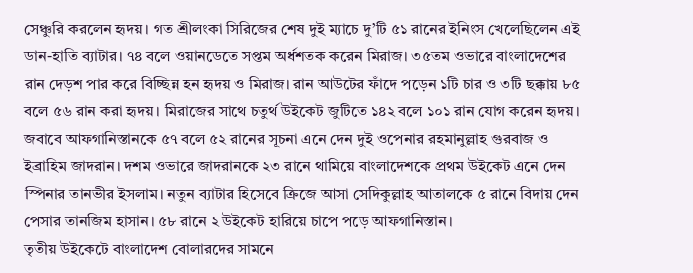সেঞ্চুরি করলেন হৃদয়। গত শ্রীলংকা সিরিজের শেষ দুই ম্যাচে দু’টি ৫১ রানের ইনিংস খেলেছিলেন এই ডান-হাতি ব্যাটার। ৭৪ বলে ওয়ানডেতে সপ্তম অর্ধশতক করেন মিরাজ। ৩৫তম ওভারে বাংলাদেশের রান দেড়শ পার করে বিচ্ছিন্ন হন হৃদয় ও মিরাজ। রান আউটের ফাঁদে পড়েন ১টি চার ও ৩টি ছক্কায় ৮৫ বলে ৫৬ রান করা হৃদয়। মিরাজের সাথে চতুর্থ উইকেট জুটিতে ১৪২ বলে ১০১ রান যোগ করেন হৃদয়।
জবাবে আফগানিস্তানকে ৫৭ বলে ৫২ রানের সূচনা এনে দেন দুই ওপেনার রহমানুল্লাহ গুরবাজ ও ইব্রাহিম জাদরান। দশম ওভারে জাদরানকে ২৩ রানে থামিয়ে বাংলাদেশকে প্রথম উইকেট এনে দেন স্পিনার তানভীর ইসলাম। নতুন ব্যাটার হিসেবে ক্রিজে আসা সেদিকুল্লাহ আতালকে ৫ রানে বিদায় দেন পেসার তানজিম হাসান। ৫৮ রানে ২ উইকেট হারিয়ে চাপে পড়ে আফগানিস্তান।
তৃতীয় উইকেটে বাংলাদেশ বোলারদের সামনে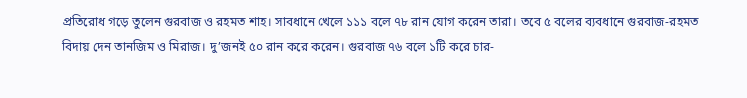প্রতিরোধ গড়ে তুলেন গুরবাজ ও রহমত শাহ। সাবধানে খেলে ১১১ বলে ৭৮ রান যোগ করেন তারা। তবে ৫ বলের ব্যবধানে গুরবাজ-রহমত বিদায় দেন তানজিম ও মিরাজ। দু’জনই ৫০ রান করে করেন। গুরবাজ ৭৬ বলে ১টি করে চার-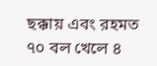ছক্কায় এবং রহমত ৭০ বল খেলে ৪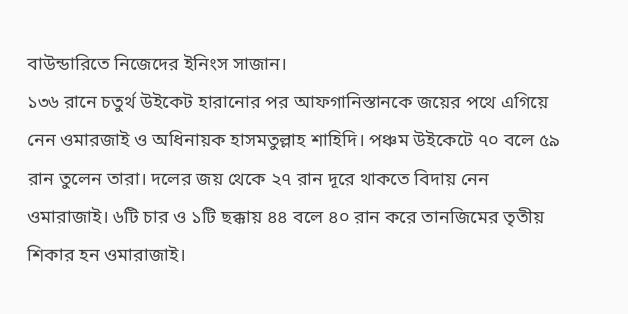বাউন্ডারিতে নিজেদের ইনিংস সাজান।
১৩৬ রানে চতুর্থ উইকেট হারানোর পর আফগানিস্তানকে জয়ের পথে এগিয়ে নেন ওমারজাই ও অধিনায়ক হাসমতুল্লাহ শাহিদি। পঞ্চম উইকেটে ৭০ বলে ৫৯ রান তুলেন তারা। দলের জয় থেকে ২৭ রান দূরে থাকতে বিদায় নেন ওমারাজাই। ৬টি চার ও ১টি ছক্কায় ৪৪ বলে ৪০ রান করে তানজিমের তৃতীয় শিকার হন ওমারাজাই।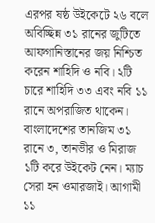এরপর ষষ্ঠ উইকেটে ২৬ বলে অবিচ্ছিন্ন ৩১ রানের জুটিতে আফগানিস্তানের জয় নিশ্চিত করেন শাহিদি ও নবি। ২টি চারে শাহিদি ৩৩ এবং নবি ১১ রানে অপরাজিত থাকেন। বাংলাদেশের তানজিম ৩১ রানে ৩, তানভীর ও মিরাজ ১টি করে উইকেট নেন। ম্যাচ সেরা হন ওমারজাই। আগামী ১১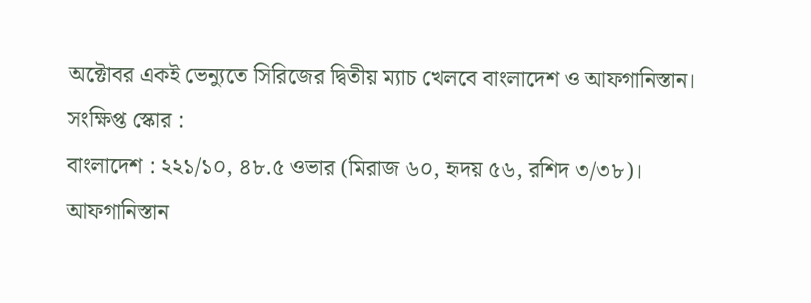অক্টোবর একই ভেন্যুতে সিরিজের দ্বিতীয় ম্যাচ খেলবে বাংলাদেশ ও আফগানিস্তান।
সংক্ষিপ্ত স্কোর :
বাংলাদেশ : ২২১/১০, ৪৮.৫ ওভার (মিরাজ ৬০, হৃদয় ৫৬, রশিদ ৩/৩৮)।
আফগানিস্তান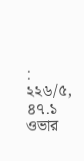: ২২৬/৫, ৪৭.১ ওভার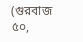(গুরবাজ ৫০,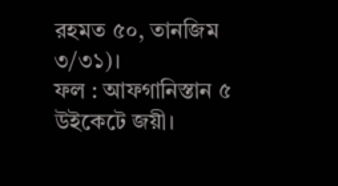রহমত ৫০, তানজিম ৩/৩১)।
ফল : আফগানিস্তান ৫ উইকেটে জয়ী।